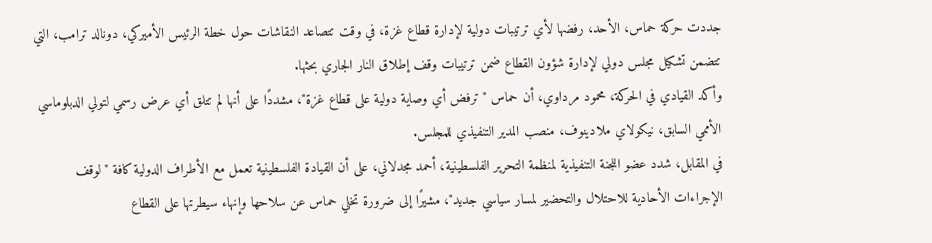جددت حركة حماس، الأحد، رفضها لأي ترتيبات دولية لإدارة قطاع غزة، في وقت تتصاعد النقاشات حول خطة الرئيس الأميركي، دونالد ترامب، التي تتضمن تشكيل مجلس دولي لإدارة شؤون القطاع ضمن ترتيبات وقف إطلاق النار الجاري بحثها.
وأكد القيادي في الحركة، محمود مرداوي، أن حماس "ترفض أي وصاية دولية على قطاع غزة"، مشددًا على أنها لم تتلق أي عرض رسمي لتولي الدبلوماسي الأممي السابق، نيكولاي ملادينوف، منصب المدير التنفيذي للمجلس.
في المقابل، شدد عضو اللجنة التنفيذية لمنظمة التحرير الفلسطينية، أحمد مجدلاني، على أن القيادة الفلسطينية تعمل مع الأطراف الدولية كافة "لوقف الإجراءات الأحادية للاحتلال والتحضير لمسار سياسي جديد"، مشيرًا إلى ضرورة تخلي حماس عن سلاحها وإنهاء سيطرتها على القطاع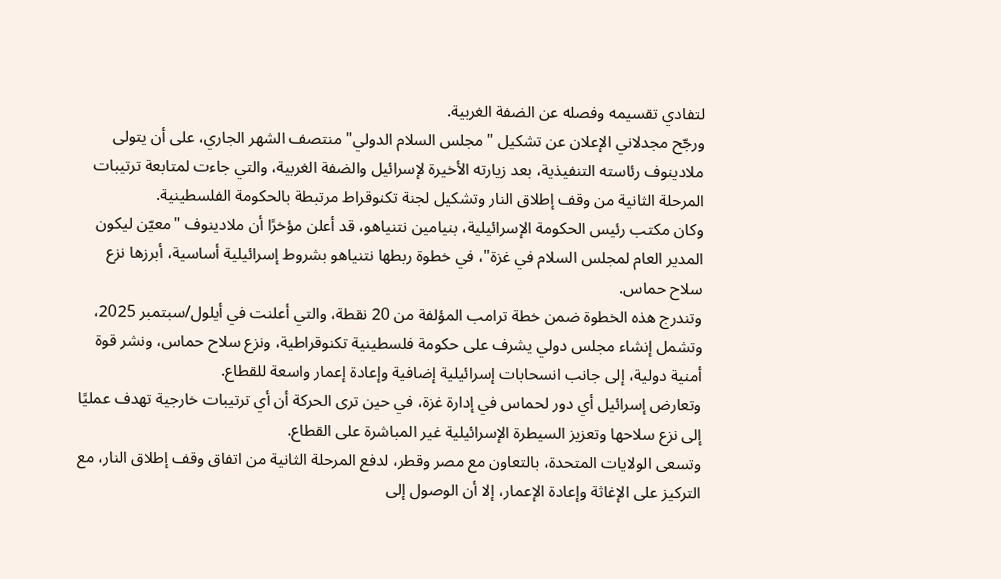لتفادي تقسيمه وفصله عن الضفة الغربية.
ورجّح مجدلاني الإعلان عن تشكيل "مجلس السلام الدولي" منتصف الشهر الجاري، على أن يتولى ملادينوف رئاسته التنفيذية، بعد زيارته الأخيرة لإسرائيل والضفة الغربية، والتي جاءت لمتابعة ترتيبات المرحلة الثانية من وقف إطلاق النار وتشكيل لجنة تكنوقراط مرتبطة بالحكومة الفلسطينية.
وكان مكتب رئيس الحكومة الإسرائيلية، بنيامين نتنياهو، قد أعلن مؤخرًا أن ملادينوف "معيّن ليكون المدير العام لمجلس السلام في غزة"، في خطوة ربطها نتنياهو بشروط إسرائيلية أساسية، أبرزها نزع سلاح حماس.
وتندرج هذه الخطوة ضمن خطة ترامب المؤلفة من 20 نقطة، والتي أعلنت في أيلول/سبتمبر 2025، وتشمل إنشاء مجلس دولي يشرف على حكومة فلسطينية تكنوقراطية، ونزع سلاح حماس، ونشر قوة أمنية دولية، إلى جانب انسحابات إسرائيلية إضافية وإعادة إعمار واسعة للقطاع.
وتعارض إسرائيل أي دور لحماس في إدارة غزة، في حين ترى الحركة أن أي ترتيبات خارجية تهدف عمليًا إلى نزع سلاحها وتعزيز السيطرة الإسرائيلية غير المباشرة على القطاع.
وتسعى الولايات المتحدة، بالتعاون مع مصر وقطر، لدفع المرحلة الثانية من اتفاق وقف إطلاق النار، مع التركيز على الإغاثة وإعادة الإعمار، إلا أن الوصول إلى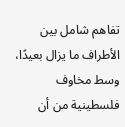تفاهم شامل بين الأطراف ما يزال بعيدًا، وسط مخاوف فلسطينية من أن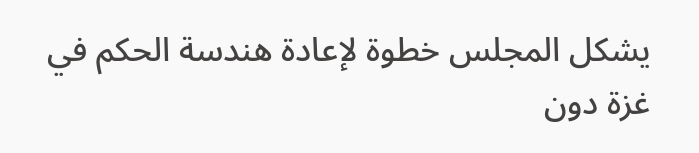يشكل المجلس خطوة لإعادة هندسة الحكم في غزة دون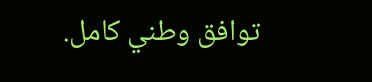توافق وطني كامل.